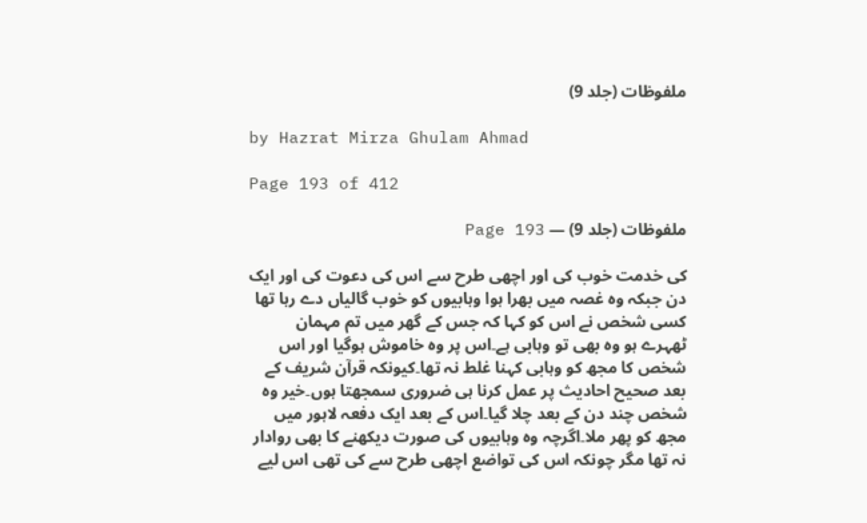ملفوظات (جلد 9)

by Hazrat Mirza Ghulam Ahmad

Page 193 of 412

ملفوظات (جلد 9) — Page 193

کی خدمت خوب کی اور اچھی طرح سے اس کی دعوت کی اور ایک دن جبکہ وہ غصہ میں بھرا ہوا وہابیوں کو خوب گالیاں دے رہا تھا کسی شخص نے اس کو کہا کہ جس کے گھر میں تم مہمان ٹھہرے ہو وہ بھی تو وہابی ہے۔اس پر وہ خاموش ہوگیا اور اس شخص کا مجھ کو وہابی کہنا غلط نہ تھا۔کیونکہ قرآن شریف کے بعد صحیح احادیث پر عمل کرنا ہی ضروری سمجھتا ہوں۔خیر وہ شخص چند دن کے بعد چلا گیا۔اس کے بعد ایک دفعہ لاہور میں مجھ کو پھر ملا۔اگرچہ وہ وہابیوں کی صورت دیکھنے کا بھی روادار نہ تھا مگر چونکہ اس کی تواضع اچھی طرح سے کی تھی اس لیے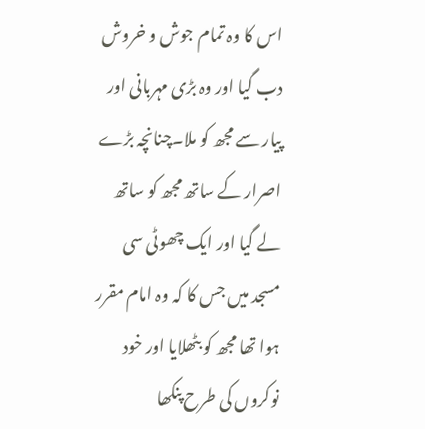اس کا وہ تمام جوش و خروش دب گیا اور وہ بڑی مہربانی اور پیار سے مجھ کو ملا۔چنانچہ بڑے اصرار کے ساتھ مجھ کو ساتھ لے گیا اور ایک چھوٹی سی مسجد میں جس کا کہ وہ امام مقرر ہوا تھا مجھ کو بٹھلایا اور خود نوکروں کی طرح پنکھا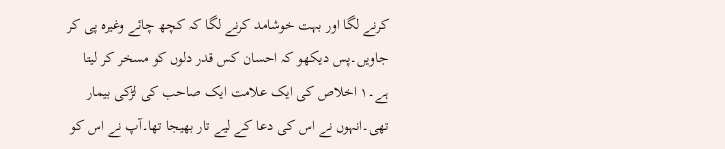کرنے لگا اور بہت خوشامد کرنے لگا کہ کچھ چائے وغیرہ پی کر جاویں۔پس دیکھو کہ احسان کس قدر دلوں کو مسخر کر لیتا ہے۔۱ اخلاص کی ایک علامت ایک صاحب کی لڑکی بیمار تھی۔انہوں نے اس کی دعا کے لیے تار بھیجا تھا۔آپ نے اس کو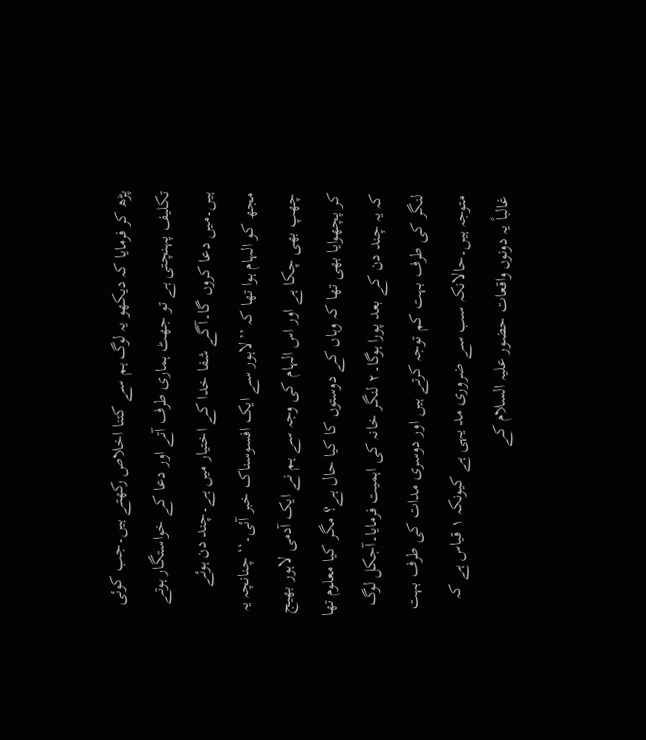پڑھ کر فرمایا کہ دیکھو یہ لوگ ہم سے کتنا اخلاص رکھتے ہیں۔جب کوئی تکلیف پہنچتی ہے تو جھٹ ہماری طرف آتے اور دعا کے خواستگار ہوتے ہیں۔میں دعا کروں گا۔آگے شفا خدا کے اختیار میں ہے۔چند دن ہوئے مجھ کو الہام ہوا تھا کہ ’’لاہور سے ایک افسوسناک خبر آئی۔‘‘ چنانچہ یہ چھپ بھی چکا ہے اور اس الہام کی وجہ سے ہم نے ایک آدمی لاہور بھیج کر پچھوایا بھی تھا کہ وہاں کے دوستوں کا کیا حال ہے؟ مگر کیا معلوم تھا کہ یہ چند دن کے بعد پورا ہوگا۔۲ لنگر خانہ کی اہمیت فرمایا۔آجکل لوگ لنگر کی طرف بہت کم توجہ کرتے ہیں اور دوسری مدات کی طرف بہت متوجہ ہیں۔حالانکہ سب سے ضروری مد یہی ہے کیونکہ ۱ قیاس ہے کہ غالباً یہ دونوں واقعات حضور علیہ السلام کے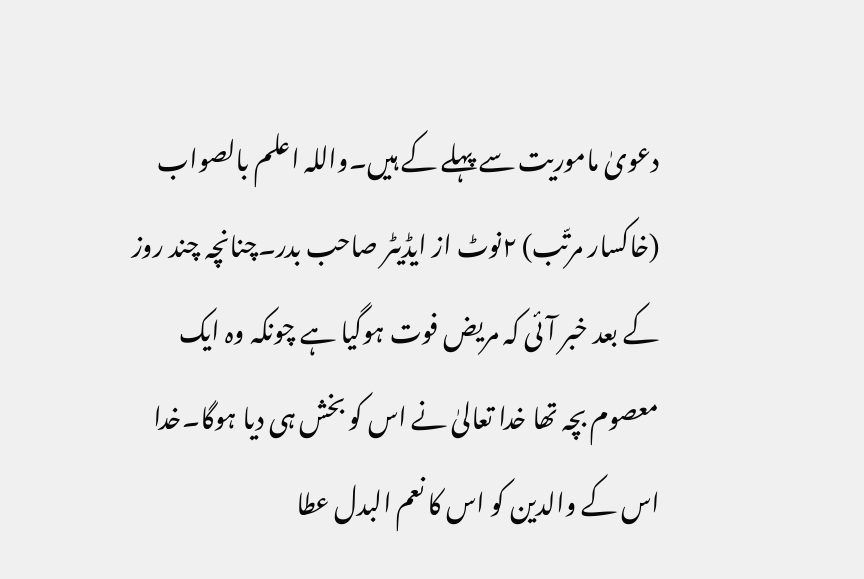دعویٰ ماموریت سے پہلے کے ہیں۔واللہ اعلم بالصواب (خاکسار مرتّب) ۲نوٹ از ایڈیٹر صاحب بدر۔چنانچہ چند روز کے بعد خبر آئی کہ مریض فوت ہوگیا ہے چونکہ وہ ایک معصوم بچہ تھا خدا تعالیٰ نے اس کو بخش ہی دیا ہوگا۔خدا اس کے والدین کو اس کا نعم البدل عطا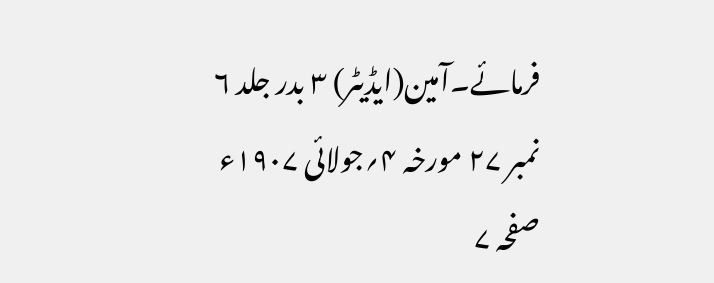فرمائے۔آمین(ایڈیٹر) ۳ بدر جلد ۶ نمبر ۲۷ مورخہ ۴؍جولائی ۱۹۰۷ء صفحہ ۷